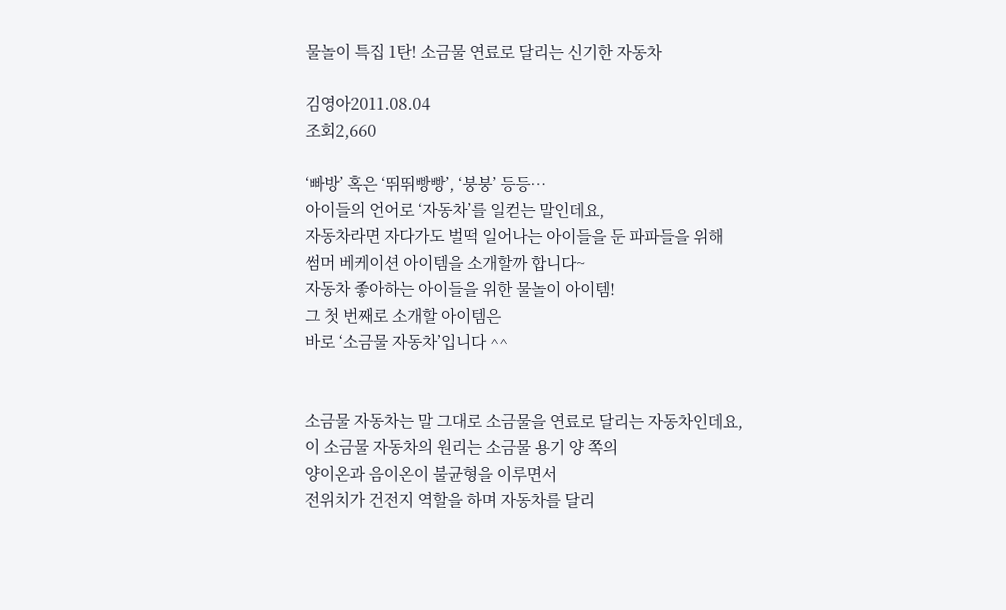물놀이 특집 1탄! 소금물 연료로 달리는 신기한 자동차

김영아2011.08.04
조회2,660

‘빠방’ 혹은 ‘뛰뛰빵빵’, ‘붕붕’ 등등…
아이들의 언어로 ‘자동차’를 일컫는 말인데요,
자동차라면 자다가도 벌떡 일어나는 아이들을 둔 파파들을 위해
썸머 베케이션 아이템을 소개할까 합니다~
자동차 좋아하는 아이들을 위한 물놀이 아이템!
그 첫 번째로 소개할 아이템은
바로 ‘소금물 자동차’입니다 ^^


소금물 자동차는 말 그대로 소금물을 연료로 달리는 자동차인데요,
이 소금물 자동차의 원리는 소금물 용기 양 쪽의
양이온과 음이온이 불균형을 이루면서
전위치가 건전지 역할을 하며 자동차를 달리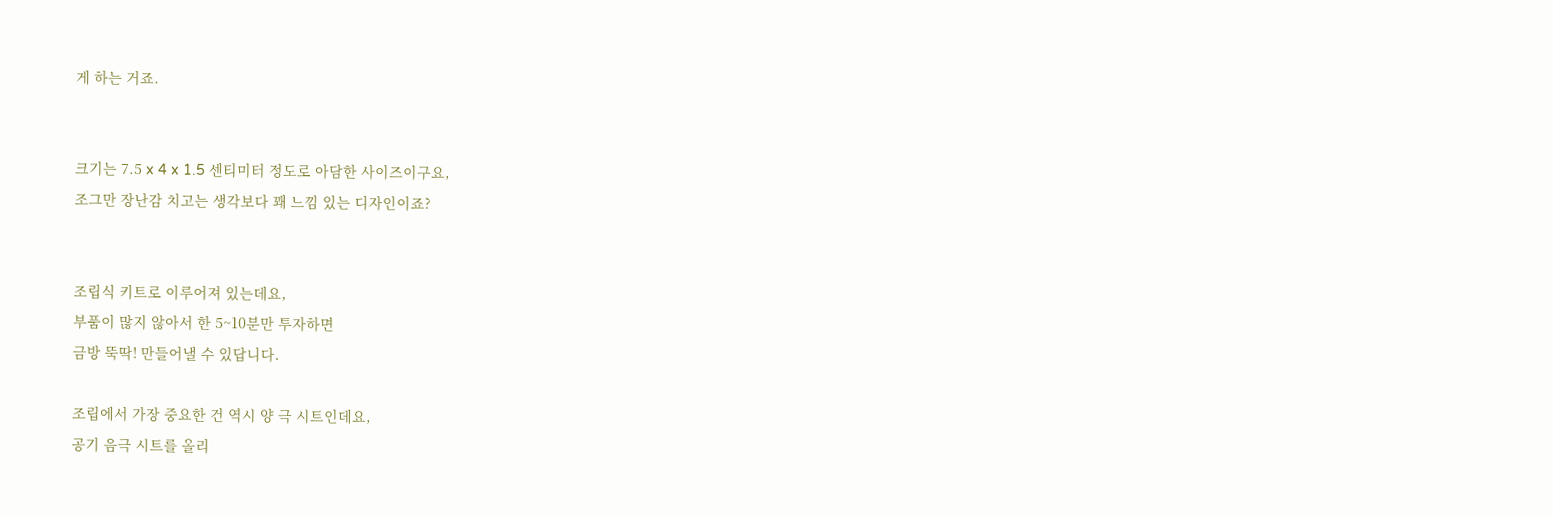게 하는 거죠.


크기는 7.5 x 4 x 1.5 센티미터 정도로 아담한 사이즈이구요,
조그만 장난감 치고는 생각보다 꽤 느낌 있는 디자인이죠?


조립식 키트로 이루어져 있는데요,
부품이 많지 않아서 한 5~10분만 투자하면
금방 뚝딱! 만들어낼 수 있답니다.

조립에서 가장 중요한 건 역시 양 극 시트인데요,
공기 음극 시트를 올리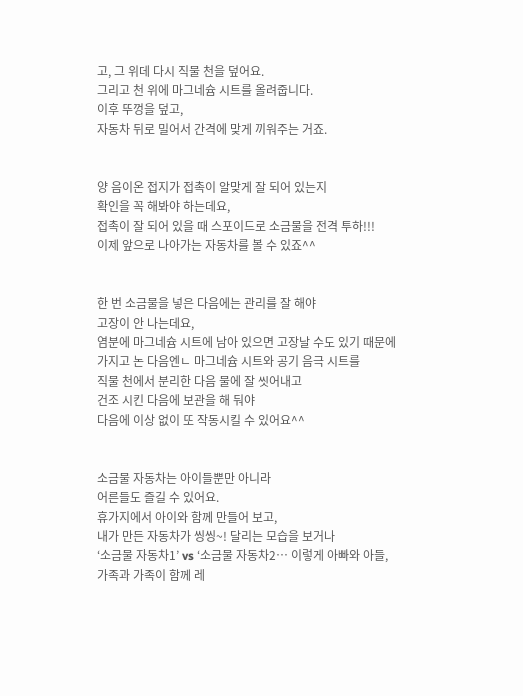고, 그 위데 다시 직물 천을 덮어요.
그리고 천 위에 마그네슘 시트를 올려줍니다.
이후 뚜껑을 덮고,
자동차 뒤로 밀어서 간격에 맞게 끼워주는 거죠.


양 음이온 접지가 접촉이 알맞게 잘 되어 있는지
확인을 꼭 해봐야 하는데요,
접촉이 잘 되어 있을 때 스포이드로 소금물을 전격 투하!!!
이제 앞으로 나아가는 자동차를 볼 수 있죠^^


한 번 소금물을 넣은 다음에는 관리를 잘 해야
고장이 안 나는데요,
염분에 마그네슘 시트에 남아 있으면 고장날 수도 있기 때문에
가지고 논 다음엔ㄴ 마그네슘 시트와 공기 음극 시트를
직물 천에서 분리한 다음 물에 잘 씻어내고
건조 시킨 다음에 보관을 해 둬야
다음에 이상 없이 또 작동시킬 수 있어요^^


소금물 자동차는 아이들뿐만 아니라
어른들도 즐길 수 있어요.
휴가지에서 아이와 함께 만들어 보고,
내가 만든 자동차가 씽씽~! 달리는 모습을 보거나
‘소금물 자동차1’ vs ‘소금물 자동차2… 이렇게 아빠와 아들,
가족과 가족이 함께 레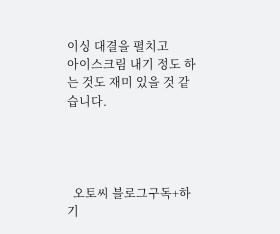이싱 대결을 펼치고
아이스크림 내기 정도 하는 것도 재미 있을 것 같습니다.




  오토씨 블로그구독+하기